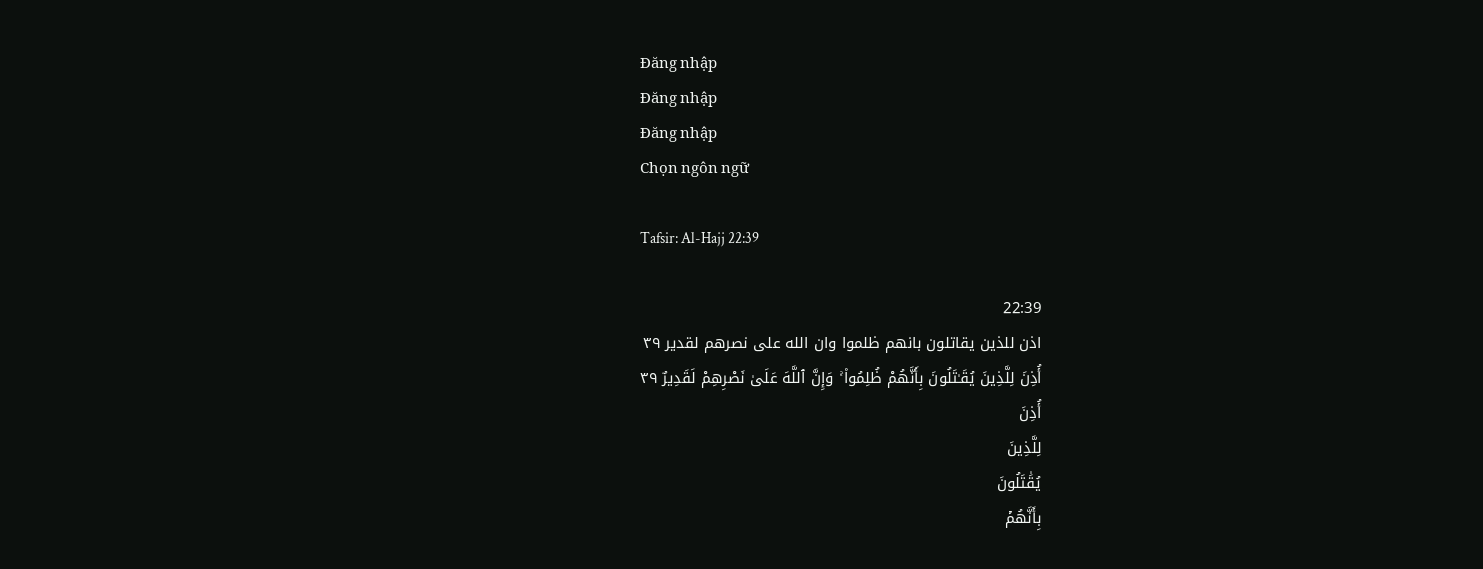Đăng nhập
Đăng nhập
Đăng nhập
Chọn ngôn ngữ

Tafsir: Al-Hajj 22:39

22:39
اذن للذين يقاتلون بانهم ظلموا وان الله على نصرهم لقدير ٣٩
أُذِنَ لِلَّذِينَ يُقَـٰتَلُونَ بِأَنَّهُمْ ظُلِمُوا۟ ۚ وَإِنَّ ٱللَّهَ عَلَىٰ نَصْرِهِمْ لَقَدِيرٌ ٣٩
أُذِنَ
لِلَّذِينَ
يُقَٰتَلُونَ
بِأَنَّهُمۡ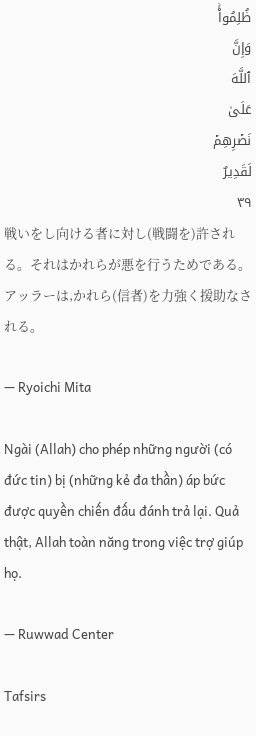ظُلِمُواْۚ
وَإِنَّ
ٱللَّهَ
عَلَىٰ
نَصۡرِهِمۡ
لَقَدِيرٌ
٣٩
戦いをし向ける者に対し(戦闘を)許される。それはかれらが悪を行うためである。アッラーは,かれら(信者)を力強く援助なされる。

— Ryoichi Mita

Ngài (Allah) cho phép những người (có đức tin) bị (những kẻ đa thần) áp bức được quyền chiến đấu đánh trả lại. Quả thật, Allah toàn năng trong việc trợ giúp họ.

— Ruwwad Center

Tafsirs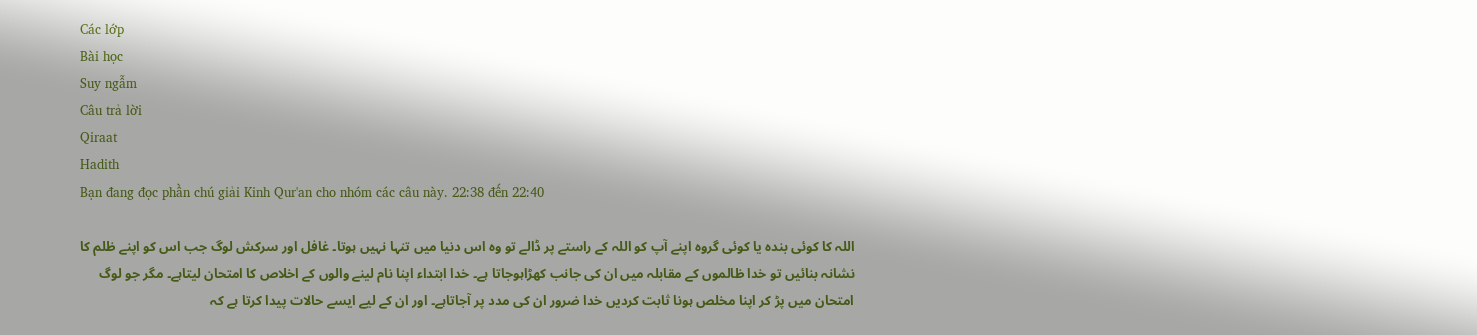Các lớp
Bài học
Suy ngẫm
Câu trả lời
Qiraat
Hadith
Bạn đang đọc phần chú giải Kinh Qur'an cho nhóm các câu này. 22:38 đến 22:40

اللہ کا کوئی بندہ یا کوئی گروہ اپنے آپ کو اللہ کے راستے پر ڈالے تو وہ اس دنیا میں تنہا نہیں ہوتا۔ غافل اور سرکش لوگ جب اس کو اپنے ظلم کا نشانہ بنائیں تو خدا ظالموں کے مقابلہ میں ان کی جانب کھڑاہوجاتا ہے۔ خدا ابتداء اپنا نام لینے والوں کے اخلاص کا امتحان لیتاہے۔ مگر جو لوگ امتحان میں پڑ کر اپنا مخلص ہونا ثابت کردیں خدا ضرور ان کی مدد پر آجاتاہے۔ اور ان کے ليے ایسے حالات پیدا کرتا ہے کہ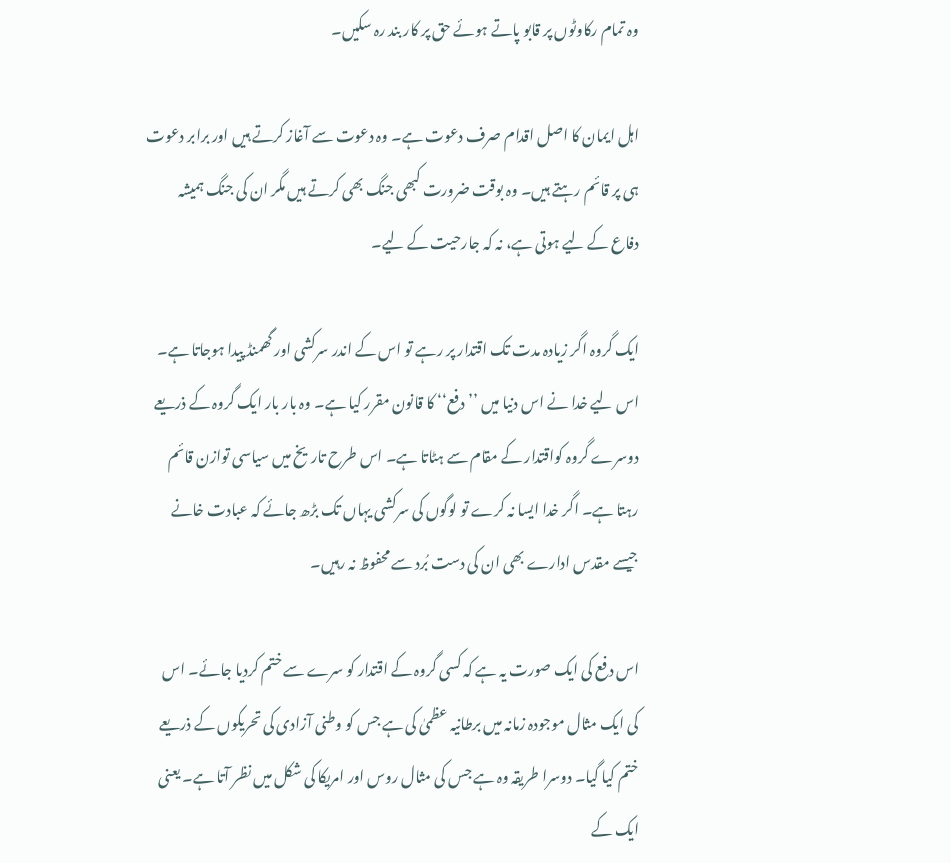وہ تمام رکاوٹوں پر قابو پاتے ہوئے حق پر کار بند رہ سکیں۔

اہل ایمان کا اصل اقدام صرف دعوت ہے۔ وہ دعوت سے آغاز کرتے ہیں اور برابر دعوت ہی پر قائم رہتے ہیں۔ وہ بوقت ضرورت کبھی جنگ بھی کرتے ہیں مگر ان کی جنگ ہمیشہ دفاع کے ليے ہوتی ہے، نہ کہ جارحیت کے ليے۔

ایک گروہ اگر زیادہ مدت تک اقتدار پر رہے تو اس کے اندر سرکشی اور گھمنڈ پیدا ہوجاتا ہے۔ اس ليے خدا نے اس دنیا میں ’’دفع‘‘ کا قانون مقرر کیا ہے۔ وہ بار بار ایک گروہ کے ذریعے دوسرے گروہ کواقتدار کے مقام سے ہٹاتا ہے۔ اس طرح تاریخ میں سیاسی توازن قائم رہتا ہے۔ اگر خدا ایسا نہ کرے تو لوگوں کی سرکشی یہاں تک بڑھ جائے کہ عبادت خانے جیسے مقدس ادارے بھی ان کی دست بُرد سے محفوظ نہ رہیں۔

اس دفع کی ایک صورت یہ ہے کہ کسی گروہ کے اقتدار کو سرے سے ختم کردیا جائے۔ اس کی ایک مثال موجودہ زمانہ میں برطانیہ عظمیٰ کی ہے جس کو وطنی آزادی کی تحریکوں کے ذریعے ختم کیا گیا۔ دوسرا طریقہ وہ ہے جس کی مثال روس اور امریکا کی شکل میں نظر آتا ہے۔ یعنی ایک کے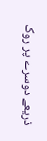ذریعے دوسرے پر روک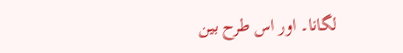لگانا۔ اور اس طرح بین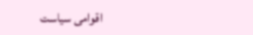اقوامی سیاست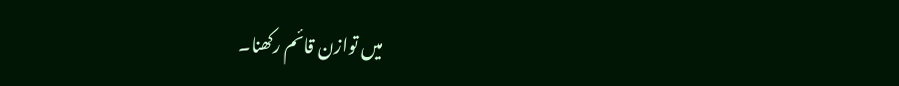میں توازن قائم رکھنا۔